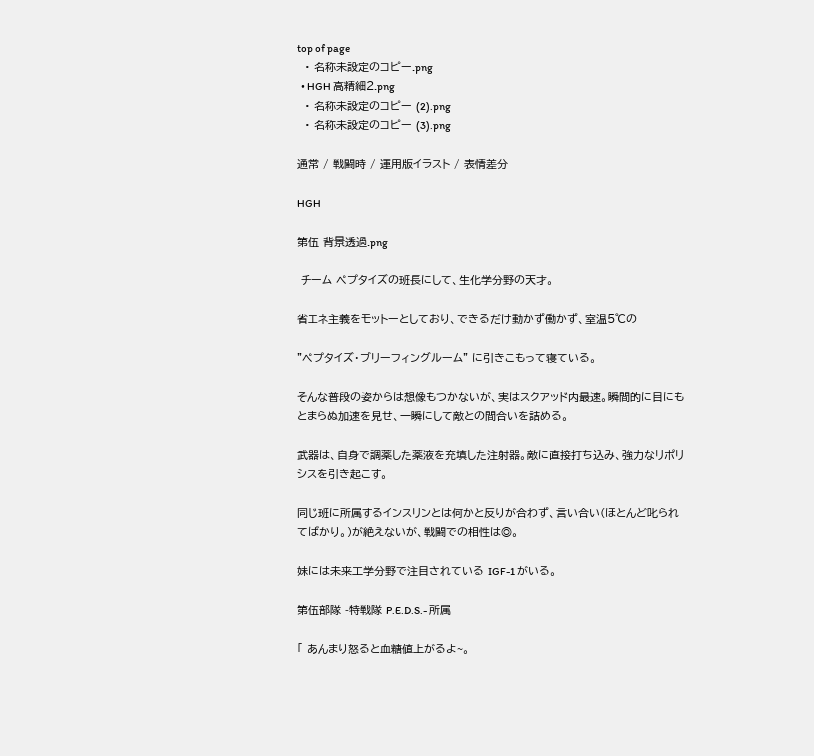top of page
  • 名称未設定のコピー.png
  • HGH 高精細2.png
  • 名称未設定のコピー (2).png
  • 名称未設定のコピー (3).png

通常 / 戦闘時 / 運用版イラスト / 表情差分

HGH

第伍 背景透過.png

 チーム ペプタイズの班長にして、生化学分野の天才。

省エネ主義をモットーとしており、できるだけ動かず働かず、室温5℃の

"ペプタイズ・ブリーフィングルーム" に引きこもって寝ている。

そんな普段の姿からは想像もつかないが、実はスクアッド内最速。瞬間的に目にもとまらぬ加速を見せ、一瞬にして敵との間合いを詰める。

武器は、自身で調薬した薬液を充填した注射器。敵に直接打ち込み、強力なリポリシスを引き起こす。

同じ班に所属するインスリンとは何かと反りが合わず、言い合い(ほとんど叱られてばかり。)が絶えないが、戦闘での相性は◎。

妹には未来工学分野で注目されている IGF-1 がいる。

第伍部隊 -特戦隊 P.E.D.S.- 所属

「 あんまり怒ると血糖値上がるよ~。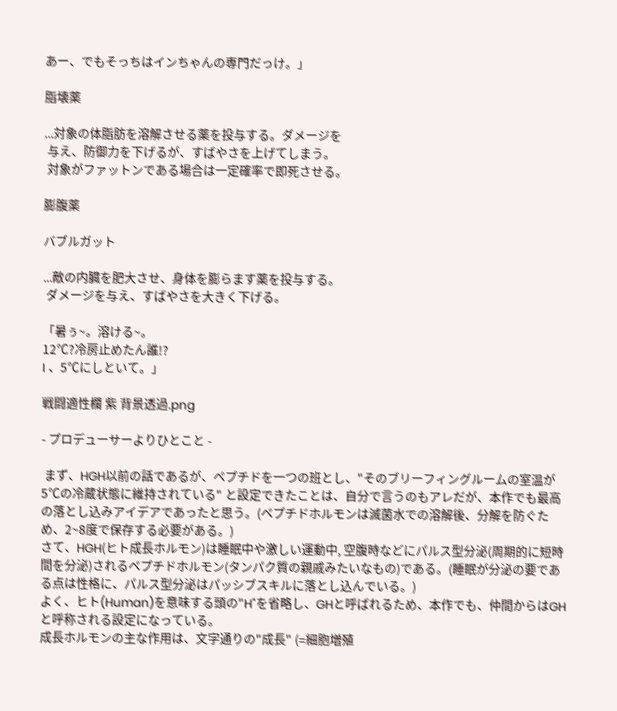あー、でもそっちはインちゃんの専門だっけ。」

脂壊薬

...対象の体脂肪を溶解させる薬を投与する。ダメージを
 与え、防御力を下げるが、すばやさを上げてしまう。
 対象がファットンである場合は一定確率で即死させる。

膨腹薬

バブルガット

...敵の内臓を肥大させ、身体を膨らます薬を投与する。
 ダメージを与え、すばやさを大きく下げる。

「暑ぅ~。溶ける~。
12℃?冷房止めたん誰!?
I 、5℃にしといて。」

戦闘適性欄 紫 背景透過.png

- プロデューサーよりひとこと -

 まず、HGH以前の話であるが、ペプチドを一つの班とし、"そのブリーフィングルームの室温が5℃の冷蔵状態に維持されている" と設定できたことは、自分で言うのもアレだが、本作でも最高の落とし込みアイデアであったと思う。(ペプチドホルモンは滅菌水での溶解後、分解を防ぐため、2~8度で保存する必要がある。)
さて、HGH(ヒト成長ホルモン)は睡眠中や激しい運動中, 空腹時などにパルス型分泌(周期的に短時間を分泌)されるペプチドホルモン(タンパク質の親戚みたいなもの)である。(睡眠が分泌の要である点は性格に、パルス型分泌はパッシブスキルに落とし込んでいる。)
よく、ヒト(Human)を意味する頭の"H"を省略し、GHと呼ばれるため、本作でも、仲間からはGHと呼称される設定になっている。
成長ホルモンの主な作用は、文字通りの"成長" (=細胞増殖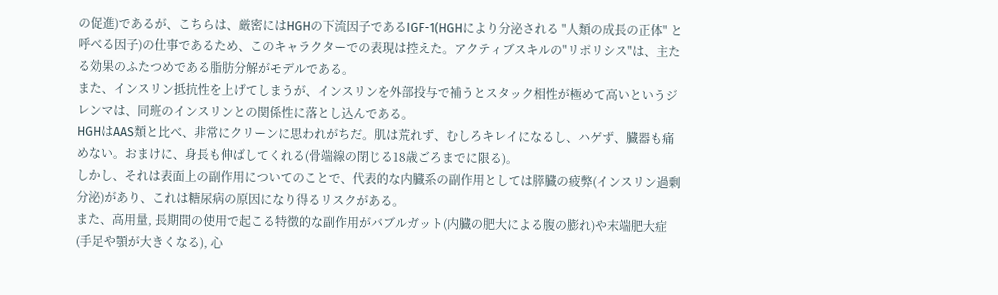の促進)であるが、こちらは、厳密にはHGHの下流因子であるIGF-1(HGHにより分泌される "人類の成長の正体" と呼べる因子)の仕事であるため、このキャラクターでの表現は控えた。アクティブスキルの"リポリシス"は、主たる効果のふたつめである脂肪分解がモデルである。
また、インスリン抵抗性を上げてしまうが、インスリンを外部投与で補うとスタック相性が極めて高いというジレンマは、同班のインスリンとの関係性に落とし込んである。
HGHはAAS類と比べ、非常にクリーンに思われがちだ。肌は荒れず、むしろキレイになるし、ハゲず、臓器も痛めない。おまけに、身長も伸ばしてくれる(骨端線の閉じる18歳ごろまでに限る)。
しかし、それは表面上の副作用についてのことで、代表的な内臓系の副作用としては膵臓の疲弊(インスリン過剰分泌)があり、これは糖尿病の原因になり得るリスクがある。
また、高用量, 長期間の使用で起こる特徴的な副作用がバブルガット(内臓の肥大による腹の膨れ)や末端肥大症(手足や顎が大きくなる), 心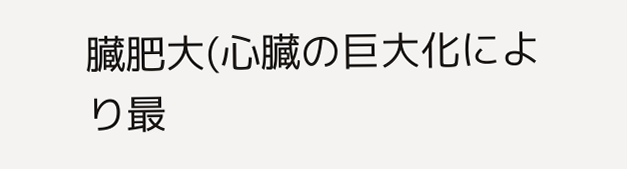臓肥大(心臓の巨大化により最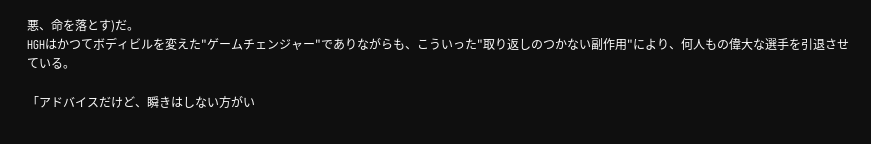悪、命を落とす)だ。
HGHはかつてボディビルを変えた"ゲームチェンジャー"でありながらも、こういった"取り返しのつかない副作用"により、何人もの偉大な選手を引退させている。

「アドバイスだけど、瞬きはしない方がい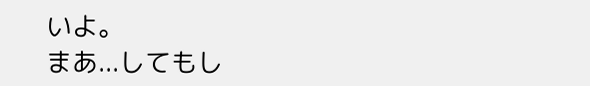いよ。
まあ...してもし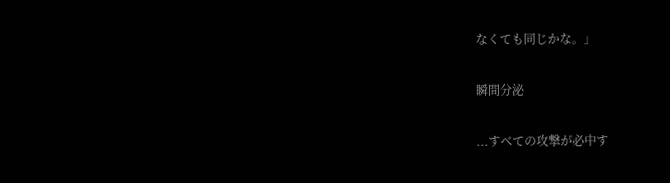なくても同じかな。」

瞬間分泌

...すべての攻撃が必中す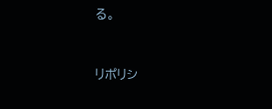る。


リポリシ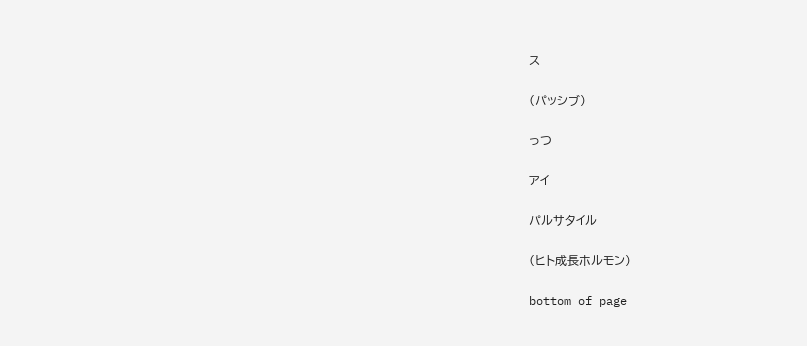ス

(パッシブ)

っつ

アイ

パルサタイル

(ヒト成長ホルモン)

bottom of page